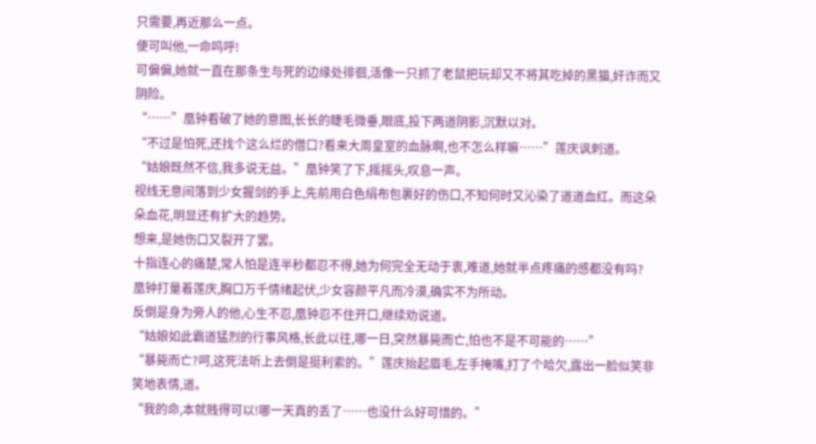只需要,再近那么一点。
便可叫他,一命呜呼!
可偏偏,她就一直在那条生与死的边缘处徘徊,活像一只抓了老鼠把玩却又不将其吃掉的黑猫,奸诈而又阴险。
“……”凰钟看破了她的意图,长长的睫毛微垂,眼底,投下两道阴影,沉默以对。
“不过是怕死,还找个这么烂的借口?看来大周皇室的血脉啊,也不怎么样嘛……”莲庆讽刺道。
“姑娘既然不信,我多说无益。”凰钟笑了下,摇摇头,叹息一声。
视线无意间落到少女握剑的手上,先前用白色绢布包裹好的伤口,不知何时又沁染了道道血红。而这朵朵血花,明显还有扩大的趋势。
想来,是她伤口又裂开了罢。
十指连心的痛楚,常人怕是连半秒都忍不得,她为何完全无动于衷,难道,她就半点疼痛的感都没有吗?
凰钟打量着莲庆,胸口万千情绪起伏,少女容颜平凡而冷漠,确实不为所动。
反倒是身为旁人的他,心生不忍,凰钟忍不住开口,继续劝说道。
“姑娘如此霸道猛烈的行事风格,长此以往,哪一日,突然暴毙而亡,怕也不是不可能的……”
“暴毙而亡?呵,这死法听上去倒是挺利索的。”莲庆抬起眉毛,左手掩嘴,打了个哈欠,露出一脸似笑非笑地表情,道。
“我的命,本就贱得可以!哪一天真的丢了……也没什么好可惜的。”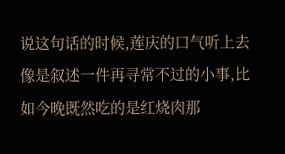说这句话的时候,莲庆的口气听上去像是叙述一件再寻常不过的小事,比如今晚既然吃的是红烧肉那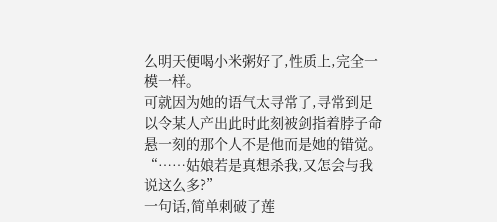么明天便喝小米粥好了,性质上,完全一模一样。
可就因为她的语气太寻常了,寻常到足以令某人产出此时此刻被剑指着脖子命悬一刻的那个人不是他而是她的错觉。
“……姑娘若是真想杀我,又怎会与我说这么多?”
一句话,简单刺破了莲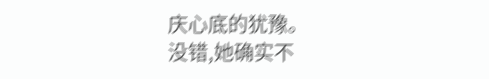庆心底的犹豫。
没错,她确实不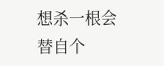想杀一根会替自个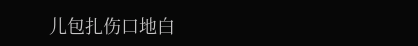儿包扎伤口地白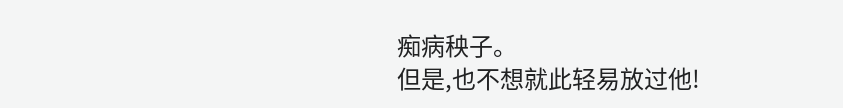痴病秧子。
但是,也不想就此轻易放过他!